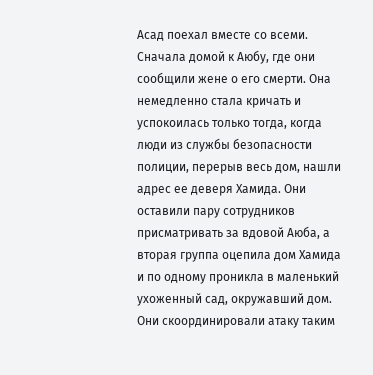Асад поехал вместе со всеми. Сначала домой к Аюбу, где они сообщили жене о его смерти. Она немедленно стала кричать и успокоилась только тогда, когда люди из службы безопасности полиции, перерыв весь дом, нашли адрес ее деверя Хамида. Они оставили пару сотрудников присматривать за вдовой Аюба, а вторая группа оцепила дом Хамида и по одному проникла в маленький ухоженный сад, окружавший дом.
Они скоординировали атаку таким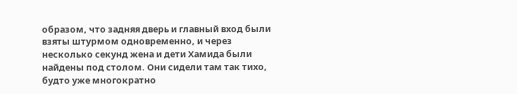образом, что задняя дверь и главный вход были взяты штурмом одновременно, и через несколько секунд жена и дети Хамида были найдены под столом. Они сидели там так тихо, будто уже многократно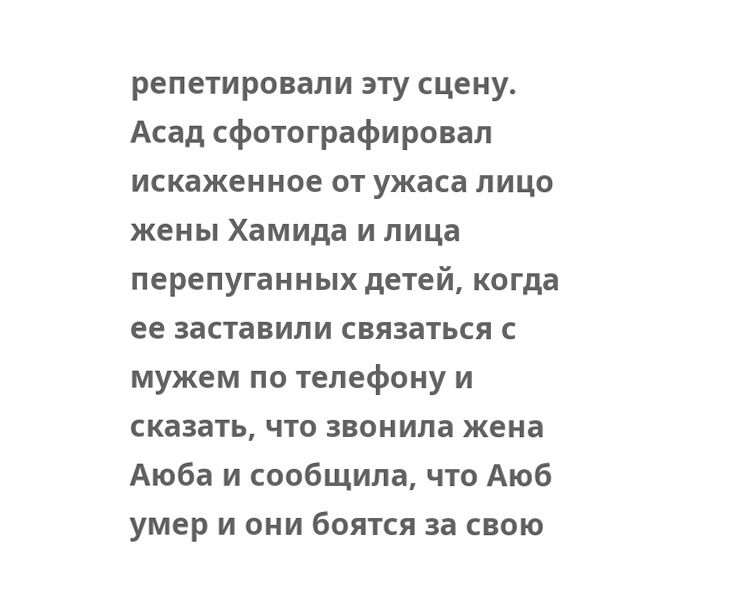репетировали эту сцену.
Асад сфотографировал искаженное от ужаса лицо жены Хамида и лица перепуганных детей, когда ее заставили связаться с мужем по телефону и сказать, что звонила жена Аюба и сообщила, что Аюб умер и они боятся за свою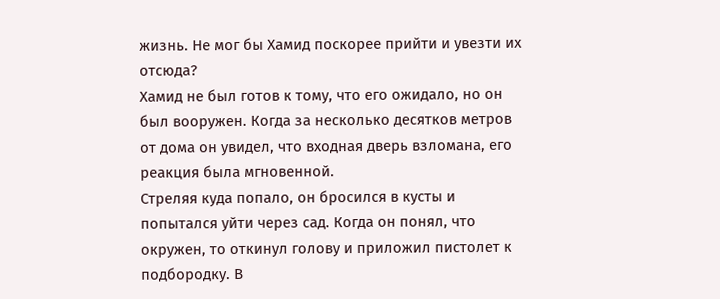жизнь. Не мог бы Хамид поскорее прийти и увезти их отсюда?
Хамид не был готов к тому, что его ожидало, но он был вооружен. Когда за несколько десятков метров от дома он увидел, что входная дверь взломана, его реакция была мгновенной.
Стреляя куда попало, он бросился в кусты и попытался уйти через сад. Когда он понял, что окружен, то откинул голову и приложил пистолет к подбородку. В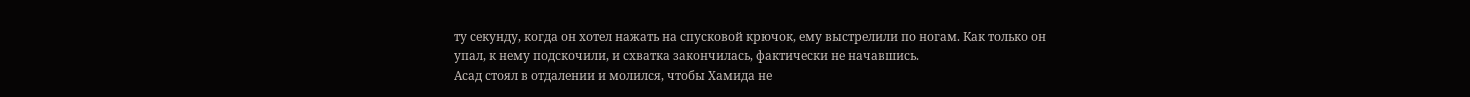ту секунду, когда он хотел нажать на спусковой крючок, ему выстрелили по ногам. Как только он упал, к нему подскочили, и схватка закончилась, фактически не начавшись.
Асад стоял в отдалении и молился, чтобы Хамида не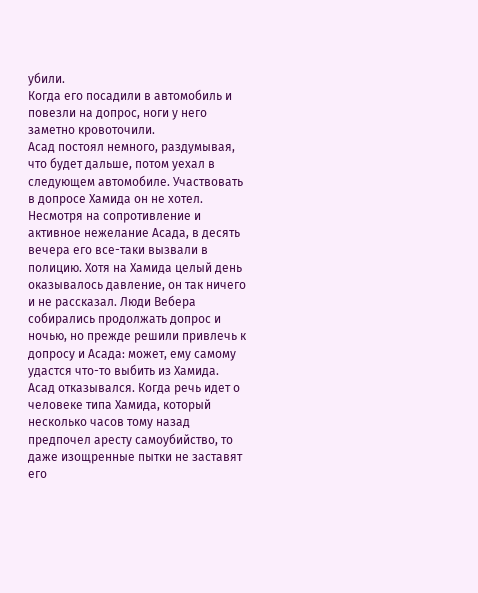убили.
Когда его посадили в автомобиль и повезли на допрос, ноги у него заметно кровоточили.
Асад постоял немного, раздумывая, что будет дальше, потом уехал в следующем автомобиле. Участвовать в допросе Хамида он не хотел.
Несмотря на сопротивление и активное нежелание Асада, в десять вечера его все-таки вызвали в полицию. Хотя на Хамида целый день оказывалось давление, он так ничего и не рассказал. Люди Вебера собирались продолжать допрос и ночью, но прежде решили привлечь к допросу и Асада: может, ему самому удастся что-то выбить из Хамида.
Асад отказывался. Когда речь идет о человеке типа Хамида, который несколько часов тому назад предпочел аресту самоубийство, то даже изощренные пытки не заставят его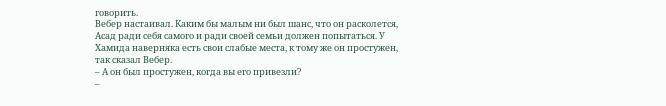говорить.
Вебер настаивал. Каким бы малым ни был шанс, что он расколется, Асад ради себя самого и ради своей семьи должен попытаться. У Хамида наверняка есть свои слабые места, к тому же он простужен, так сказал Вебер.
– А он был простужен, когда вы его привезли?
–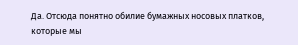Да. Отсюда понятно обилие бумажных носовых платков, которые мы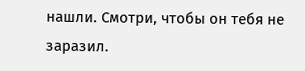нашли. Смотри, чтобы он тебя не заразил.